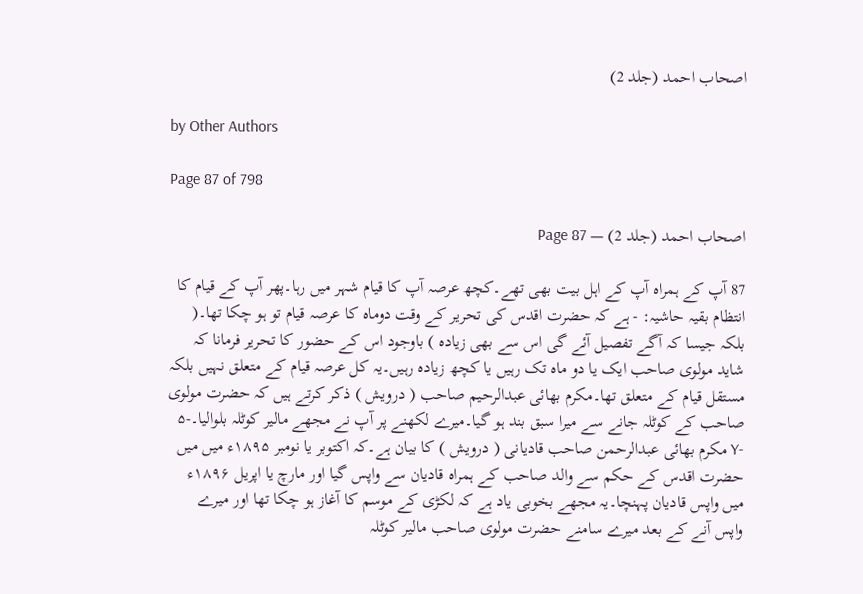اصحاب احمد (جلد 2)

by Other Authors

Page 87 of 798

اصحاب احمد (جلد 2) — Page 87

87 آپ کے ہمراہ آپ کے اہل بیت بھی تھے۔کچھ عرصہ آپ کا قیام شہر میں رہا۔پھر آپ کے قیام کا انتظام بقیہ حاشیہ: - ہے کہ حضرت اقدس کی تحریر کے وقت دوماہ کا عرصہ قیام تو ہو چکا تھا۔( بلکہ جیسا کہ آگے تفصیل آئے گی اس سے بھی زیادہ ) باوجود اس کے حضور کا تحریر فرمانا کہ شاید مولوی صاحب ایک یا دو ماہ تک رہیں یا کچھ زیادہ رہیں۔یہ کل عرصہ قیام کے متعلق نہیں بلکہ مستقل قیام کے متعلق تھا۔مکرم بھائی عبدالرحیم صاحب ( درویش ) ذکر کرتے ہیں کہ حضرت مولوی صاحب کے کوٹلہ جانے سے میرا سبق بند ہو گیا۔میرے لکھنے پر آپ نے مجھے مالیر کوٹلہ بلوالیا۔-۵ -Y مکرم بھائی عبدالرحمن صاحب قادیانی ( درویش ) کا بیان ہے۔کہ اکتوبر یا نومبر ۱۸۹۵ء میں میں حضرت اقدس کے حکم سے والد صاحب کے ہمراہ قادیان سے واپس گیا اور مارچ یا اپریل ۱۸۹۶ء میں واپس قادیان پہنچا۔یہ مجھے بخوبی یاد ہے کہ لکڑی کے موسم کا آغاز ہو چکا تھا اور میرے واپس آنے کے بعد میرے سامنے حضرت مولوی صاحب مالیر کوٹلہ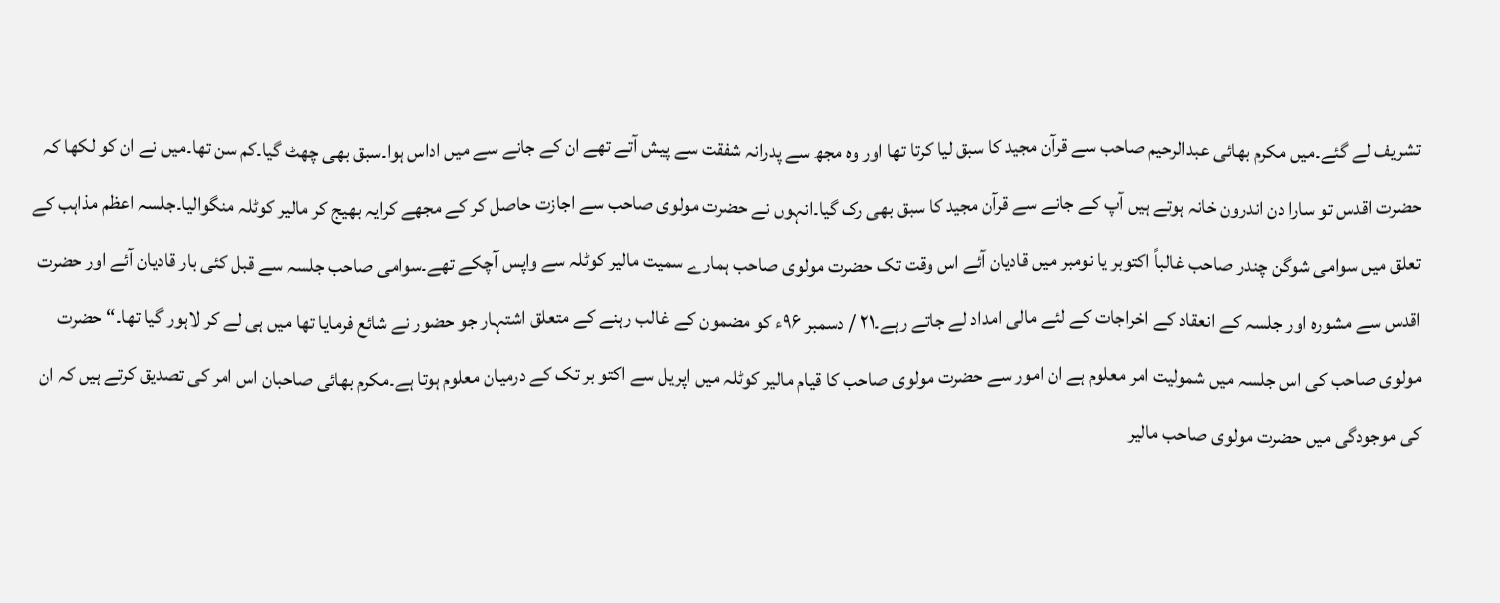تشریف لے گئے۔میں مکرم بھائی عبدالرحیم صاحب سے قرآن مجید کا سبق لیا کرتا تھا اور وہ مجھ سے پدرانہ شفقت سے پیش آتے تھے ان کے جانے سے میں اداس ہوا۔سبق بھی چھٹ گیا۔کم سن تھا۔میں نے ان کو لکھا کہ حضرت اقدس تو سارا دن اندرون خانہ ہوتے ہیں آپ کے جانے سے قرآن مجید کا سبق بھی رک گیا۔انہوں نے حضرت مولوی صاحب سے اجازت حاصل کر کے مجھے کرایہ بھیج کر مالیر کوٹلہ منگوالیا۔جلسہ اعظم مذاہب کے تعلق میں سوامی شوگن چندر صاحب غالباً اکتوبر یا نومبر میں قادیان آئے اس وقت تک حضرت مولوی صاحب ہمارے سمیت مالیر کوٹلہ سے واپس آچکے تھے۔سوامی صاحب جلسہ سے قبل کئی بار قادیان آئے اور حضرت اقدس سے مشورہ اور جلسہ کے انعقاد کے اخراجات کے لئے مالی امداد لے جاتے رہے۔۲۱ / دسمبر ۹۶ء کو مضمون کے غالب رہنے کے متعلق اشتہار جو حضور نے شائع فرمایا تھا میں ہی لے کر لاہور گیا تھا۔“ حضرت مولوی صاحب کی اس جلسہ میں شمولیت امر معلوم ہے ان امور سے حضرت مولوی صاحب کا قیام مالیر کوٹلہ میں اپریل سے اکتو بر تک کے درمیان معلوم ہوتا ہے۔مکرم بھائی صاحبان اس امر کی تصدیق کرتے ہیں کہ ان کی موجودگی میں حضرت مولوی صاحب مالیر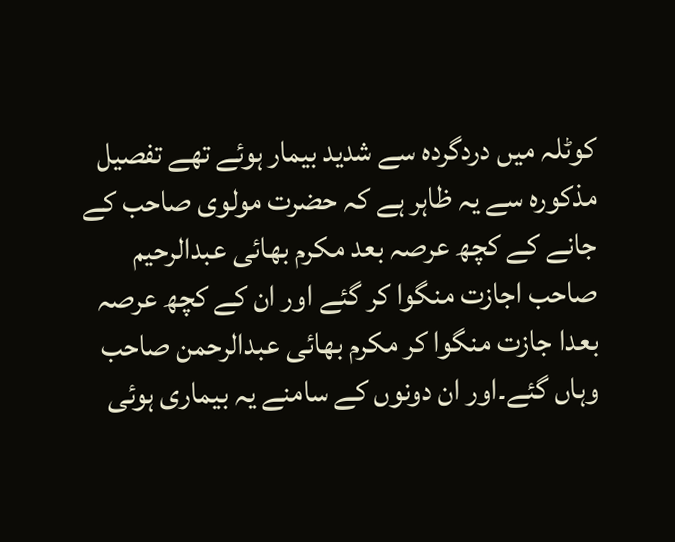کوٹلہ میں دردگردہ سے شدید بیمار ہوئے تھے تفصیل مذکورہ سے یہ ظاہر ہے کہ حضرت مولوی صاحب کے جانے کے کچھ عرصہ بعد مکرم بھائی عبدالرحیم صاحب اجازت منگوا کر گئے اور ان کے کچھ عرصہ بعدا جازت منگوا کر مکرم بھائی عبدالرحمن صاحب وہاں گئے۔اور ان دونوں کے سامنے یہ بیماری ہوئی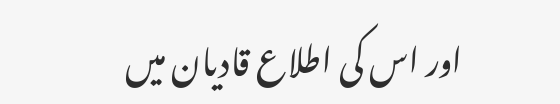اور اس کی اطلاع قادیان میں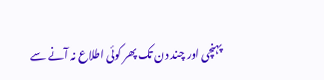پہنچی اور چند دن تک پھر کوئی اطلاع نہ آنے سے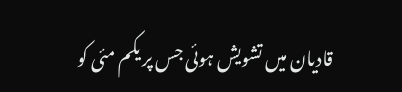قادیان میں تشویش ہوئی جس پر یکم مئی کو